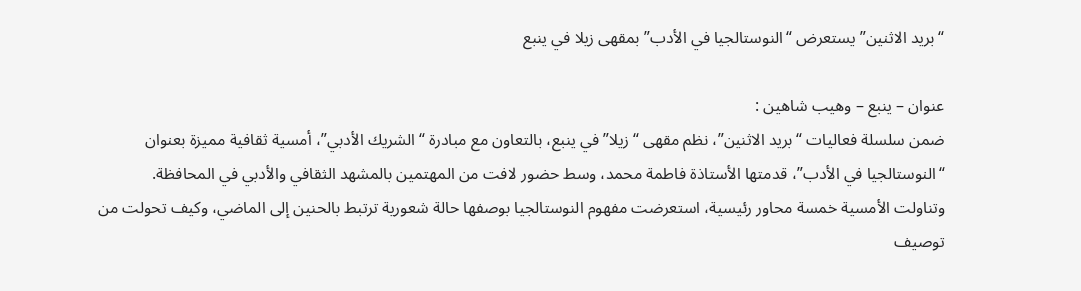“بريد الاثنين” يستعرض “النوستالجيا في الأدب” بمقهى زيلا في ينبع

عنوان – ينبع – وهيب شاهين :
ضمن سلسلة فعاليات “بريد الاثنين”، نظم مقهى “زيلا” في ينبع، بالتعاون مع مبادرة “الشريك الأدبي”، أمسية ثقافية مميزة بعنوان “النوستالجيا في الأدب”، قدمتها الأستاذة فاطمة محمد، وسط حضور لافت من المهتمين بالمشهد الثقافي والأدبي في المحافظة.
وتناولت الأمسية خمسة محاور رئيسية، استعرضت مفهوم النوستالجيا بوصفها حالة شعورية ترتبط بالحنين إلى الماضي، وكيف تحولت من توصيف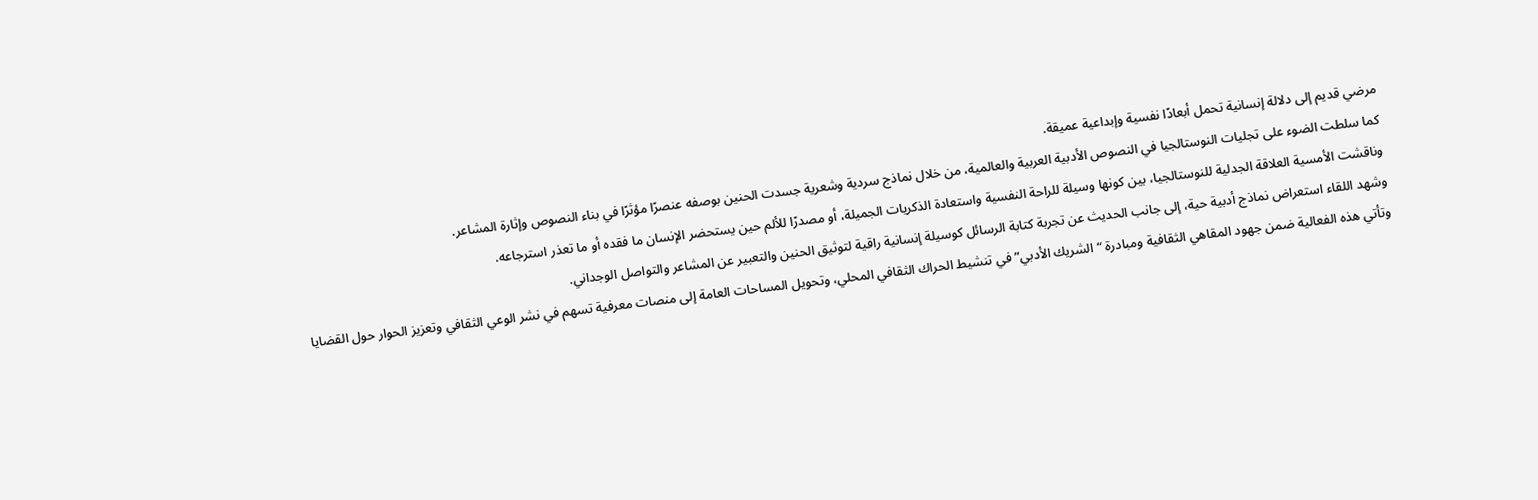مرضي قديم إلى دلالة إنسانية تحمل أبعادًا نفسية وإبداعية عميقة.
كما سلطت الضوء على تجليات النوستالجيا في النصوص الأدبية العربية والعالمية، من خلال نماذج سردية وشعرية جسدت الحنين بوصفه عنصرًا مؤثرًا في بناء النصوص وإثارة المشاعر.
وناقشت الأمسية العلاقة الجدلية للنوستالجيا، بين كونها وسيلة للراحة النفسية واستعادة الذكريات الجميلة، أو مصدرًا للألم حين يستحضر الإنسان ما فقده أو ما تعذر استرجاعه.
وشهد اللقاء استعراض نماذج أدبية حية، إلى جانب الحديث عن تجربة كتابة الرسائل كوسيلة إنسانية راقية لتوثيق الحنين والتعبير عن المشاعر والتواصل الوجداني.
وتأتي هذه الفعالية ضمن جهود المقاهي الثقافية ومبادرة “الشريك الأدبي” في تنشيط الحراك الثقافي المحلي، وتحويل المساحات العامة إلى منصات معرفية تسهم في نشر الوعي الثقافي وتعزيز الحوار حول القضايا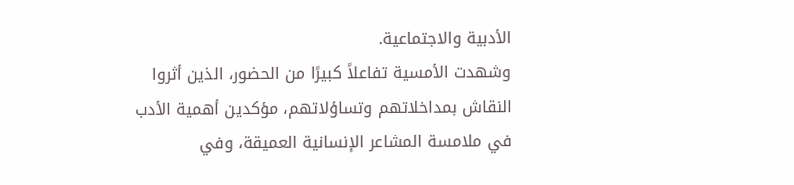الأدبية والاجتماعية.
وشهدت الأمسية تفاعلاً كبيرًا من الحضور، الذين أثروا النقاش بمداخلاتهم وتساؤلاتهم، مؤكدين أهمية الأدب في ملامسة المشاعر الإنسانية العميقة، وفي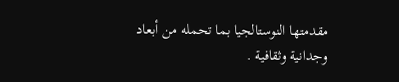مقدمتها النوستالجيا بما تحمله من أبعاد وجدانية وثقافية .